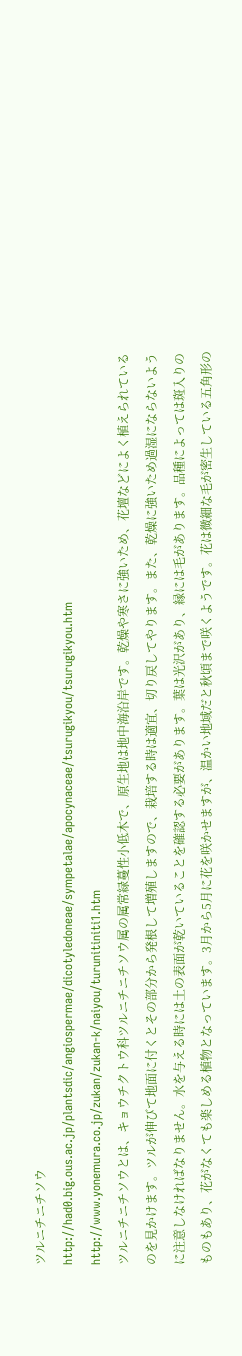ツルニチニチソウ
http://had0.big.ous.ac.jp/plantsdic/angiospermae/dicotyledoneae/sympetalae/apocynaceae/tsurugikyou/tsurugikyou.htm
http://www.yonemura.co.jp/zukan/zukan-k/naiyou/turunitiniti1.htm
ツルニチニチソウとは、キョウチクトウ科ツルニチニチソウ属の属常緑蔓性小低木で、原生地は地中海沿岸です。乾燥や寒さに強いため、花壇などによく植えられているのを見かけます。ツルが伸びて地面に付くとその部分から発根して増殖しますので、栽培する時は適宜、切り戻してやります。また、乾燥に強いため過湿にならないように注意しなければなりません。水を与える時には土の表面が乾いていることを確認する必要があります。葉は光沢があり、縁には毛があります。品種によっては斑入りのものもあり、花がなくても楽しめる植物となっています。3月から5月に花を咲かせますが、温かい地域だと秋頃まで咲くようです。花は微細な毛が密生している五角形の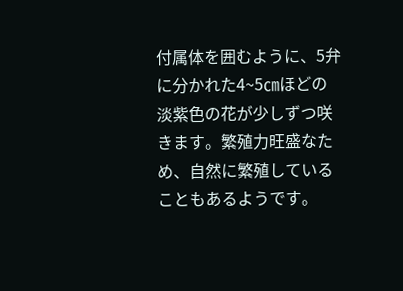付属体を囲むように、5弁に分かれた4~5㎝ほどの淡紫色の花が少しずつ咲きます。繁殖力旺盛なため、自然に繁殖していることもあるようです。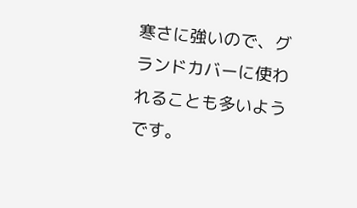寒さに強いので、グランドカバーに使われることも多いようです。